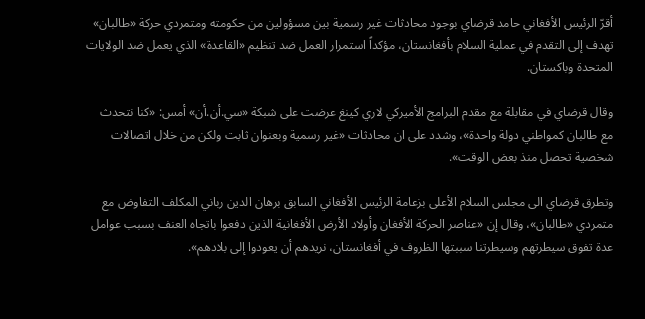أقرّ الرئيس الأفغاني حامد قرضاي بوجود محادثات غير رسمية بين مسؤولين من حكومته ومتمردي حركة «طالبان» تهدف إلى التقدم في عملية السلام بأفغانستان، مؤكداً استمرار العمل ضد تنظيم «القاعدة» الذي يعمل ضد الولايات المتحدة وباكستان.

وقال قرضاي في مقابلة مع مقدم البرامج الأميركي لاري كينغ عرضت على شبكة «سي.أن.أن» أمس: «كنا نتحدث مع طالبان كمواطني دولة واحدة»، وشدد على ان محادثات «غير رسمية وبعنوان ثابت ولكن من خلال اتصالات شخصية تحصل منذ بعض الوقت».

وتطرق قرضاي الى مجلس السلام الأعلى بزعامة الرئيس الأفغاني السابق برهان الدين رباني المكلف التفاوض مع متمردي «طالبان»، وقال إن «عناصر الحركة الأفغان وأولاد الأرض الأفغانية الذين دفعوا باتجاه العنف بسبب عوامل عدة تفوق سيطرتهم وسيطرتنا سببتها الظروف في أفغانستان، نريدهم أن يعودوا إلى بلادهم».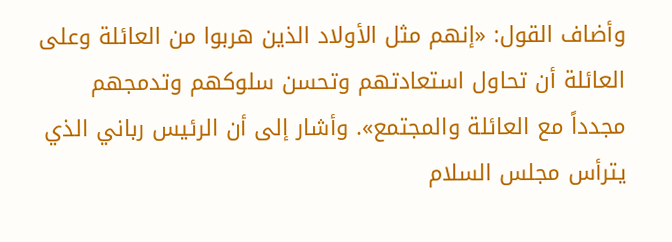وأضاف القول: «إنهم مثل الأولاد الذين هربوا من العائلة وعلى العائلة أن تحاول استعادتهم وتحسن سلوكهم وتدمجهم مجدداً مع العائلة والمجتمع». وأشار إلى أن الرئيس رباني الذي يترأس مجلس السلام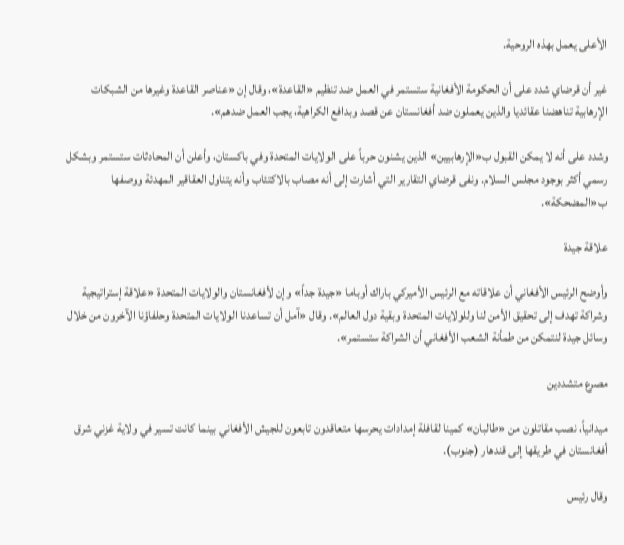الأعلى يعمل بهذه الروحية.

غير أن قرضاي شدد على أن الحكومة الأفغانية ستستمر في العمل ضد تنظيم «القاعدة»، وقال إن «عناصر القاعدة وغيرها من الشبكات الإرهابية تناهضنا عقائديا والذين يعملون ضد أفغانستان عن قصد وبدافع الكراهية، يجب العمل ضدهم».

وشدد على أنه لا يمكن القبول ب«الإرهابيين» الذين يشنون حرباً على الولايات المتحدة وفي باكستان، وأعلن أن المحادثات ستستمر وبشكل رسمي أكثر بوجود مجلس السلام. ونفى قرضاي التقارير التي أشارت إلى أنه مصاب بالاكتئاب وأنه يتناول العقاقير المهدئة ووصفها ب«المضحكة».

علاقة جيدة

وأوضح الرئيس الأفغاني أن علاقاته مع الرئيس الأميركي باراك أوباما «جيدة جداً» وإن لأفغانستان والولايات المتحدة «علاقة إستراتيجية وشراكة تهدف إلى تحقيق الأمن لنا وللولايات المتحدة وبقية دول العالم». وقال «آمل أن تساعدنا الولايات المتحدة وحلفاؤنا الآخرون من خلال وسائل جيدة لنتمكن من طمأنة الشعب الأفغاني أن الشراكة ستستمر».

مصرع متشددين

ميدانياً، نصب مقاتلون من «طالبان» كمينا لقافلة إمدادات يحرسها متعاقدون تابعون للجيش الأفغاني بينما كانت تسير في ولاية غزني شرق أفغانستان في طريقها إلى قندهار (جنوب).

وقال رئيس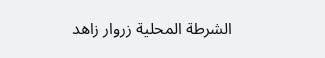الشرطة المحلية زروار زاهد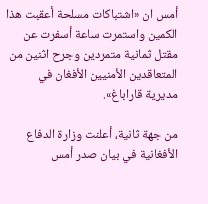أمس ان «اشتباكات مسلحة أعقبت هذا الكمين واستمرت ساعة أسفرت عن مقتل ثمانية متمردين وجرح اثنين من المتعاقدين الأمنيين الأفغان في مديرية قاراباغ».

من جهة ثانية، أعلنت وزارة الدفاع الأفغانية في بيان صدر أمس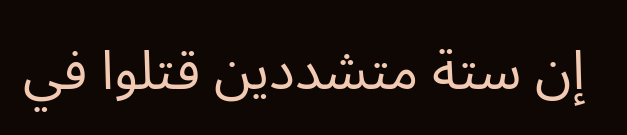إن ستة متشددين قتلوا في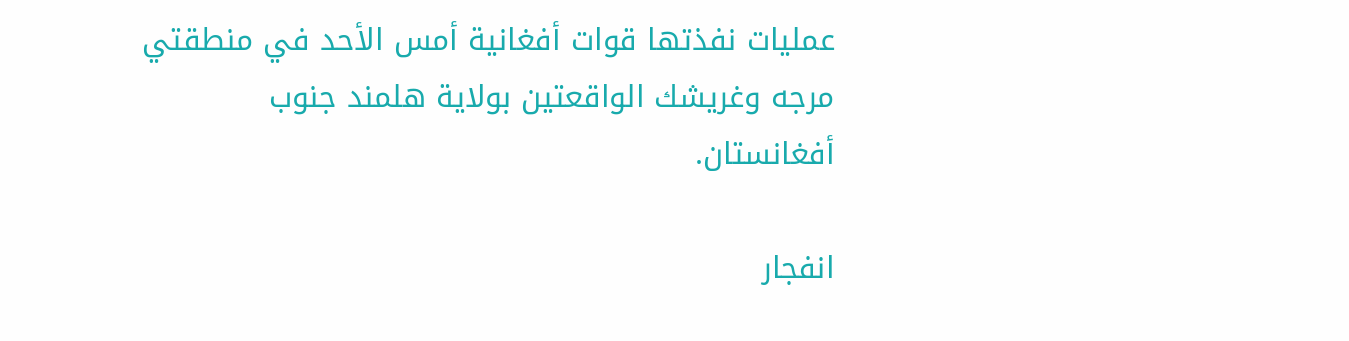عمليات نفذتها قوات أفغانية أمس الأحد في منطقتي مرجه وغريشك الواقعتين بولاية هلمند جنوب أفغانستان.

انفجار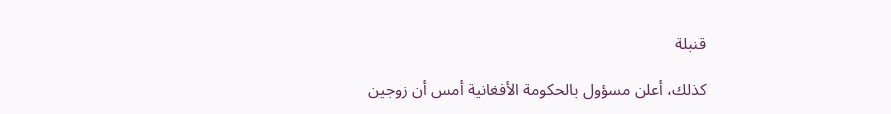قنبلة

كذلك، أعلن مسؤول بالحكومة الأفغانية أمس أن زوجين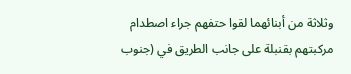وثلاثة من أبنائهما لقوا حتفهم جراء اصطدام مركبتهم بقنبلة على جانب الطريق في (جنوب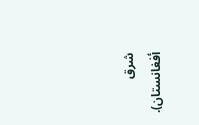شرق أفغانستان).